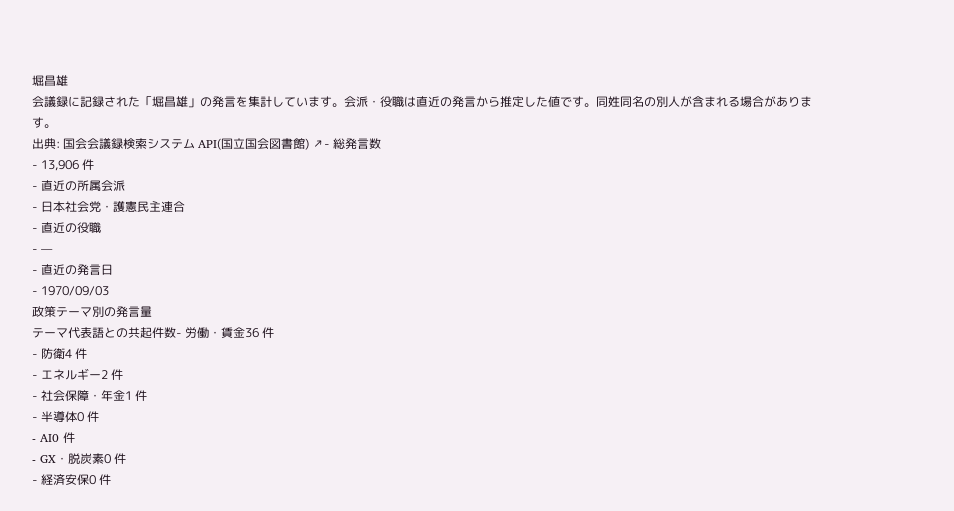堀昌雄
会議録に記録された「堀昌雄」の発言を集計しています。会派・役職は直近の発言から推定した値です。同姓同名の別人が含まれる場合があります。
出典: 国会会議録検索システム API(国立国会図書館) ↗- 総発言数
- 13,906 件
- 直近の所属会派
- 日本社会党・護憲民主連合
- 直近の役職
- —
- 直近の発言日
- 1970/09/03
政策テーマ別の発言量
テーマ代表語との共起件数- 労働・賃金36 件
- 防衛4 件
- エネルギー2 件
- 社会保障・年金1 件
- 半導体0 件
- AI0 件
- GX・脱炭素0 件
- 経済安保0 件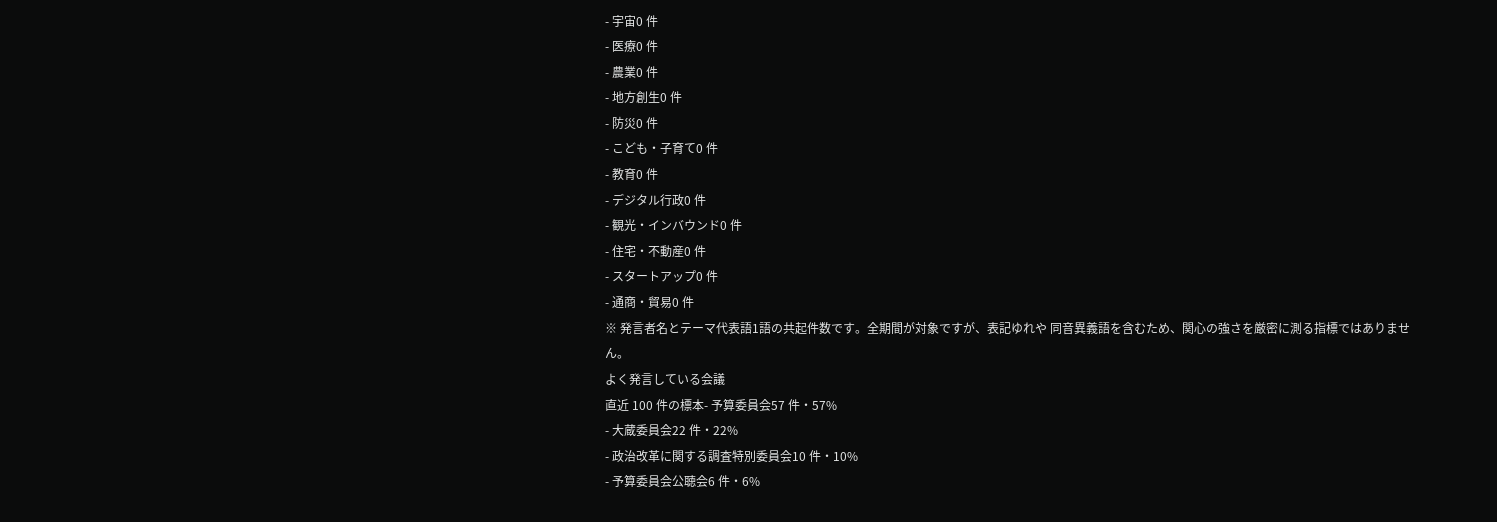- 宇宙0 件
- 医療0 件
- 農業0 件
- 地方創生0 件
- 防災0 件
- こども・子育て0 件
- 教育0 件
- デジタル行政0 件
- 観光・インバウンド0 件
- 住宅・不動産0 件
- スタートアップ0 件
- 通商・貿易0 件
※ 発言者名とテーマ代表語1語の共起件数です。全期間が対象ですが、表記ゆれや 同音異義語を含むため、関心の強さを厳密に測る指標ではありません。
よく発言している会議
直近 100 件の標本- 予算委員会57 件・57%
- 大蔵委員会22 件・22%
- 政治改革に関する調査特別委員会10 件・10%
- 予算委員会公聴会6 件・6%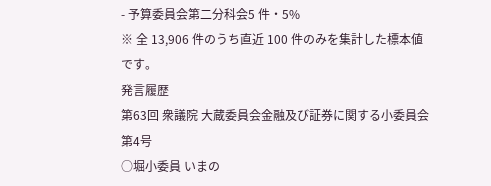- 予算委員会第二分科会5 件・5%
※ 全 13,906 件のうち直近 100 件のみを集計した標本値です。
発言履歴
第63回 衆議院 大蔵委員会金融及び証券に関する小委員会 第4号
○堀小委員 いまの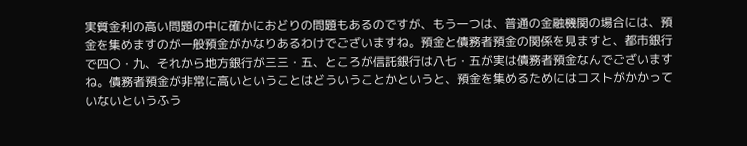実質金利の高い問題の中に確かにおどりの問題もあるのですが、もう一つは、普通の金融機関の場合には、預金を集めますのが一般預金がかなりあるわけでございますね。預金と債務者預金の関係を見ますと、都市銀行で四〇・九、それから地方銀行が三三・五、ところが信託銀行は八七・五が実は債務者預金なんでございますね。債務者預金が非常に高いということはどういうことかというと、預金を集めるためにはコストがかかっていないというふう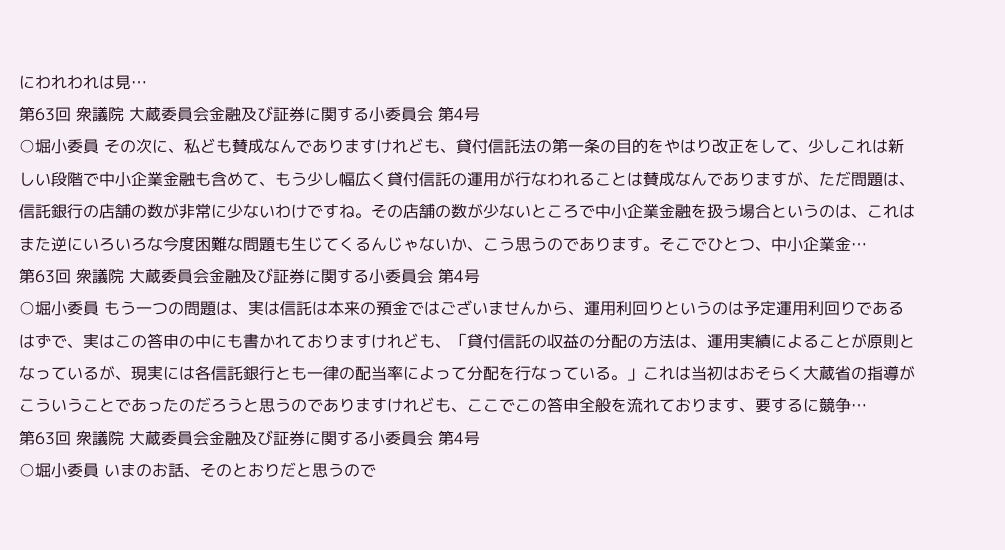にわれわれは見…
第63回 衆議院 大蔵委員会金融及び証券に関する小委員会 第4号
○堀小委員 その次に、私ども賛成なんでありますけれども、貸付信託法の第一条の目的をやはり改正をして、少しこれは新しい段階で中小企業金融も含めて、もう少し幅広く貸付信託の運用が行なわれることは賛成なんでありますが、ただ問題は、信託銀行の店舗の数が非常に少ないわけですね。その店舗の数が少ないところで中小企業金融を扱う場合というのは、これはまた逆にいろいろな今度困難な問題も生じてくるんじゃないか、こう思うのであります。そこでひとつ、中小企業金…
第63回 衆議院 大蔵委員会金融及び証券に関する小委員会 第4号
○堀小委員 もう一つの問題は、実は信託は本来の預金ではございませんから、運用利回りというのは予定運用利回りであるはずで、実はこの答申の中にも書かれておりますけれども、「貸付信託の収益の分配の方法は、運用実績によることが原則となっているが、現実には各信託銀行とも一律の配当率によって分配を行なっている。」これは当初はおそらく大蔵省の指導がこういうことであったのだろうと思うのでありますけれども、ここでこの答申全般を流れております、要するに競争…
第63回 衆議院 大蔵委員会金融及び証券に関する小委員会 第4号
○堀小委員 いまのお話、そのとおりだと思うので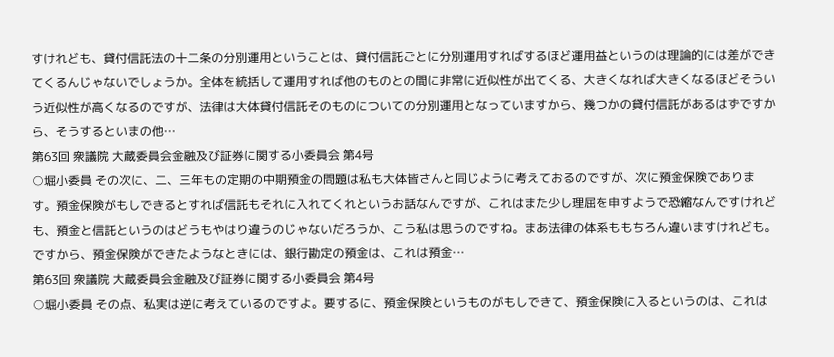すけれども、貸付信託法の十二条の分別運用ということは、貸付信託ごとに分別運用すればするほど運用益というのは理論的には差ができてくるんじゃないでしょうか。全体を統括して運用すれば他のものとの間に非常に近似性が出てくる、大きくなれば大きくなるほどそういう近似性が高くなるのですが、法律は大体貸付信託そのものについての分別運用となっていますから、幾つかの貸付信託があるはずですから、そうするといまの他…
第63回 衆議院 大蔵委員会金融及び証券に関する小委員会 第4号
○堀小委員 その次に、二、三年もの定期の中期預金の問題は私も大体皆さんと同じように考えておるのですが、次に預金保険であります。預金保険がもしできるとすれば信託もそれに入れてくれというお話なんですが、これはまた少し理屈を申すようで恐縮なんですけれども、預金と信託というのはどうもやはり違うのじゃないだろうか、こう私は思うのですね。まあ法律の体系ももちろん違いますけれども。ですから、預金保険ができたようなときには、銀行勘定の預金は、これは預金…
第63回 衆議院 大蔵委員会金融及び証券に関する小委員会 第4号
○堀小委員 その点、私実は逆に考えているのですよ。要するに、預金保険というものがもしできて、預金保険に入るというのは、これは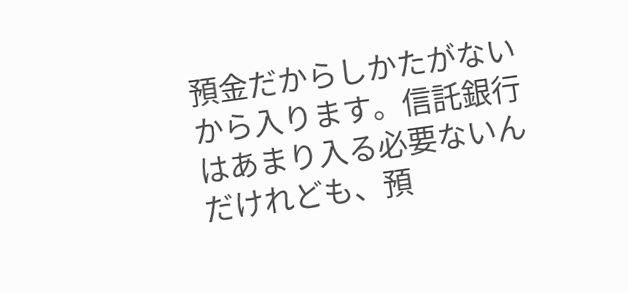預金だからしかたがないから入ります。信託銀行はあまり入る必要ないんだけれども、預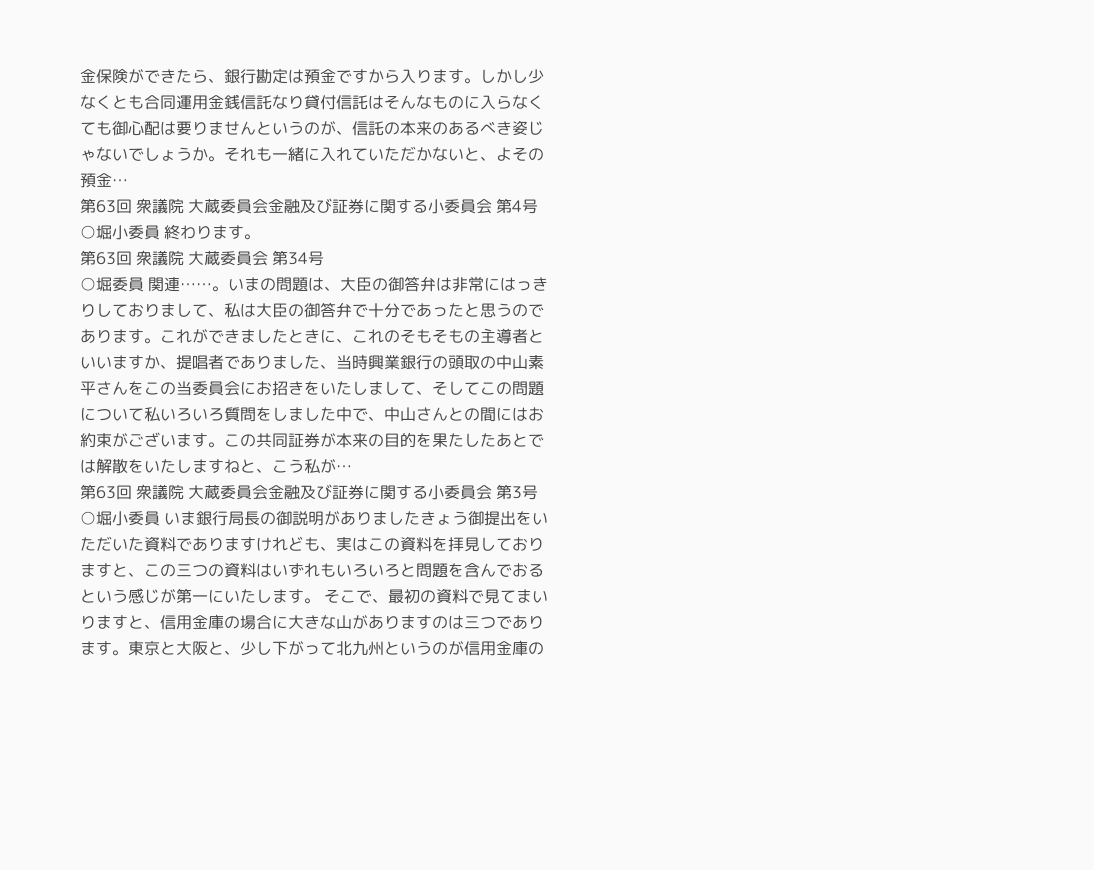金保険ができたら、銀行勘定は預金ですから入ります。しかし少なくとも合同運用金銭信託なり貸付信託はそんなものに入らなくても御心配は要りませんというのが、信託の本来のあるべき姿じゃないでしょうか。それも一緒に入れていただかないと、よその預金…
第63回 衆議院 大蔵委員会金融及び証券に関する小委員会 第4号
○堀小委員 終わります。
第63回 衆議院 大蔵委員会 第34号
○堀委員 関連……。いまの問題は、大臣の御答弁は非常にはっきりしておりまして、私は大臣の御答弁で十分であったと思うのであります。これができましたときに、これのそもそもの主導者といいますか、提唱者でありました、当時興業銀行の頭取の中山素平さんをこの当委員会にお招きをいたしまして、そしてこの問題について私いろいろ質問をしました中で、中山さんとの間にはお約束がございます。この共同証券が本来の目的を果たしたあとでは解散をいたしますねと、こう私が…
第63回 衆議院 大蔵委員会金融及び証券に関する小委員会 第3号
○堀小委員 いま銀行局長の御説明がありましたきょう御提出をいただいた資料でありますけれども、実はこの資料を拝見しておりますと、この三つの資料はいずれもいろいろと問題を含んでおるという感じが第一にいたします。 そこで、最初の資料で見てまいりますと、信用金庫の場合に大きな山がありますのは三つであります。東京と大阪と、少し下がって北九州というのが信用金庫の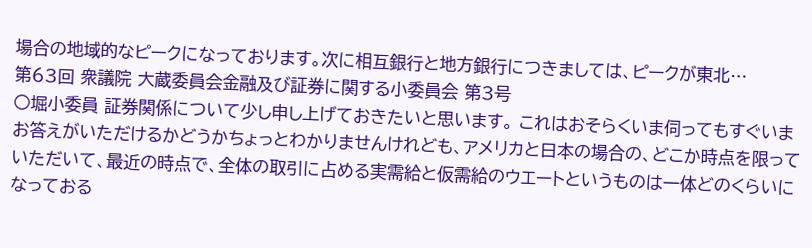場合の地域的なピークになっております。次に相互銀行と地方銀行につきましては、ピークが東北…
第63回 衆議院 大蔵委員会金融及び証券に関する小委員会 第3号
○堀小委員 証券関係について少し申し上げておきたいと思います。 これはおそらくいま伺ってもすぐいまお答えがいただけるかどうかちょっとわかりませんけれども、アメリカと日本の場合の、どこか時点を限っていただいて、最近の時点で、全体の取引に占める実需給と仮需給のウエートというものは一体どのくらいになっておる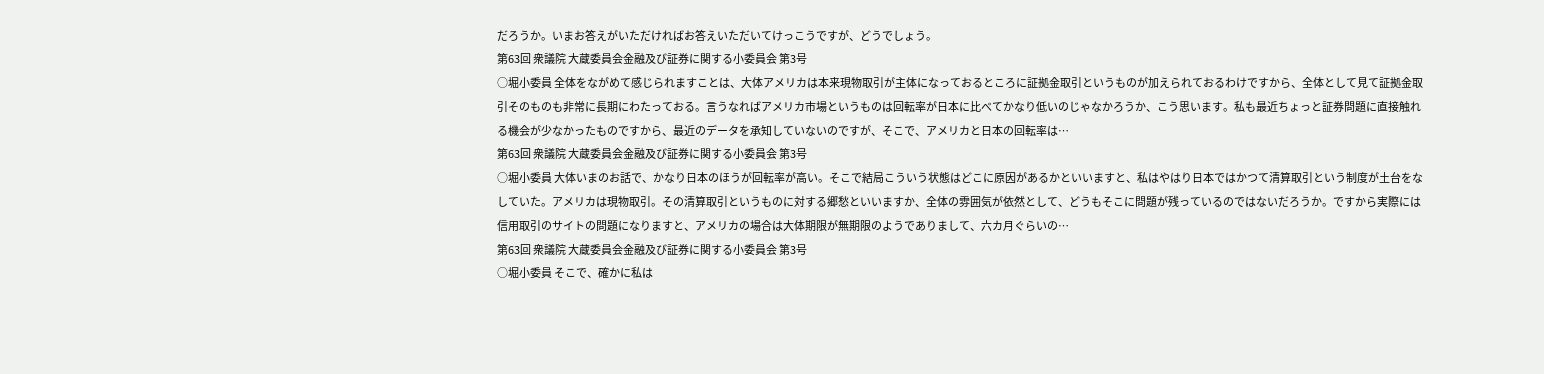だろうか。いまお答えがいただければお答えいただいてけっこうですが、どうでしょう。
第63回 衆議院 大蔵委員会金融及び証券に関する小委員会 第3号
○堀小委員 全体をながめて感じられますことは、大体アメリカは本来現物取引が主体になっておるところに証拠金取引というものが加えられておるわけですから、全体として見て証拠金取引そのものも非常に長期にわたっておる。言うなればアメリカ市場というものは回転率が日本に比べてかなり低いのじゃなかろうか、こう思います。私も最近ちょっと証券問題に直接触れる機会が少なかったものですから、最近のデータを承知していないのですが、そこで、アメリカと日本の回転率は…
第63回 衆議院 大蔵委員会金融及び証券に関する小委員会 第3号
○堀小委員 大体いまのお話で、かなり日本のほうが回転率が高い。そこで結局こういう状態はどこに原因があるかといいますと、私はやはり日本ではかつて清算取引という制度が土台をなしていた。アメリカは現物取引。その清算取引というものに対する郷愁といいますか、全体の雰囲気が依然として、どうもそこに問題が残っているのではないだろうか。ですから実際には信用取引のサイトの問題になりますと、アメリカの場合は大体期限が無期限のようでありまして、六カ月ぐらいの…
第63回 衆議院 大蔵委員会金融及び証券に関する小委員会 第3号
○堀小委員 そこで、確かに私は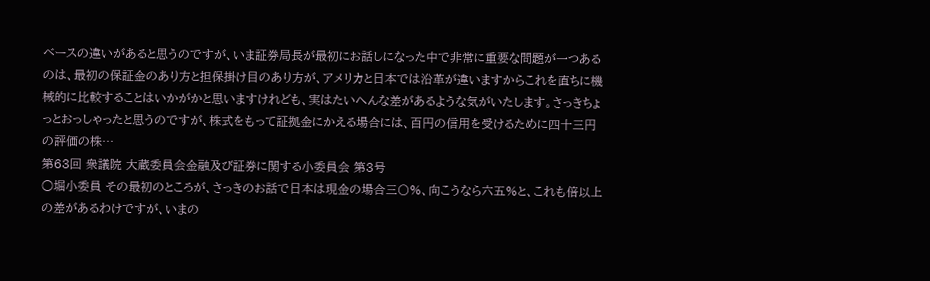ベースの違いがあると思うのですが、いま証券局長が最初にお話しになった中で非常に重要な問題が一つあるのは、最初の保証金のあり方と担保掛け目のあり方が、アメリカと日本では沿革が違いますからこれを直ちに機械的に比較することはいかがかと思いますけれども、実はたいへんな差があるような気がいたします。さっきちょっとおっしゃったと思うのですが、株式をもって証拠金にかえる場合には、百円の信用を受けるために四十三円の評価の株…
第63回 衆議院 大蔵委員会金融及び証券に関する小委員会 第3号
○堀小委員 その最初のところが、さっきのお話で日本は現金の場合三〇%、向こうなら六五%と、これも倍以上の差があるわけですが、いまの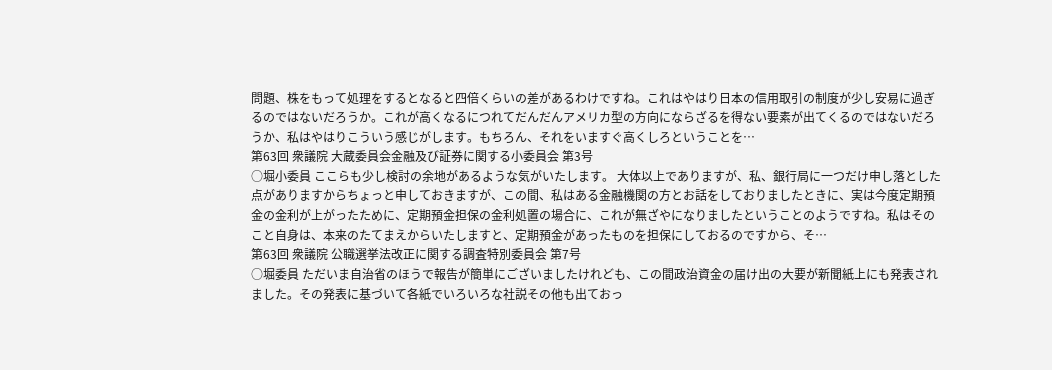問題、株をもって処理をするとなると四倍くらいの差があるわけですね。これはやはり日本の信用取引の制度が少し安易に過ぎるのではないだろうか。これが高くなるにつれてだんだんアメリカ型の方向にならざるを得ない要素が出てくるのではないだろうか、私はやはりこういう感じがします。もちろん、それをいますぐ高くしろということを…
第63回 衆議院 大蔵委員会金融及び証券に関する小委員会 第3号
○堀小委員 ここらも少し検討の余地があるような気がいたします。 大体以上でありますが、私、銀行局に一つだけ申し落とした点がありますからちょっと申しておきますが、この間、私はある金融機関の方とお話をしておりましたときに、実は今度定期預金の金利が上がったために、定期預金担保の金利処置の場合に、これが無ざやになりましたということのようですね。私はそのこと自身は、本来のたてまえからいたしますと、定期預金があったものを担保にしておるのですから、そ…
第63回 衆議院 公職選挙法改正に関する調査特別委員会 第7号
○堀委員 ただいま自治省のほうで報告が簡単にございましたけれども、この間政治資金の届け出の大要が新聞紙上にも発表されました。その発表に基づいて各紙でいろいろな社説その他も出ておっ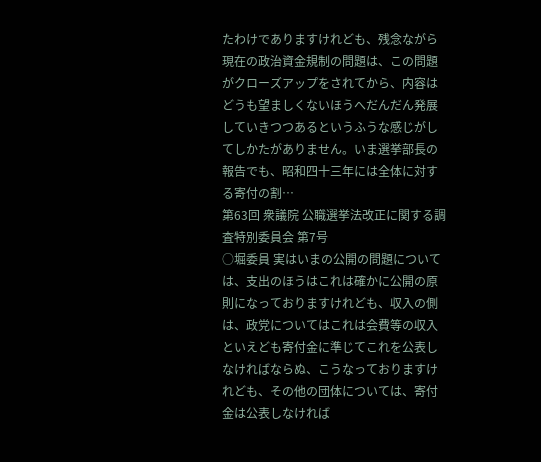たわけでありますけれども、残念ながら現在の政治資金規制の問題は、この問題がクローズアップをされてから、内容はどうも望ましくないほうへだんだん発展していきつつあるというふうな感じがしてしかたがありません。いま選挙部長の報告でも、昭和四十三年には全体に対する寄付の割…
第63回 衆議院 公職選挙法改正に関する調査特別委員会 第7号
○堀委員 実はいまの公開の問題については、支出のほうはこれは確かに公開の原則になっておりますけれども、収入の側は、政党についてはこれは会費等の収入といえども寄付金に準じてこれを公表しなければならぬ、こうなっておりますけれども、その他の団体については、寄付金は公表しなければ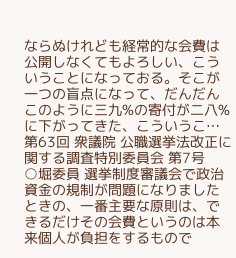ならぬけれども経常的な会費は公開しなくてもよろしい、こういうことになっておる。そこが一つの盲点になって、だんだんこのように三九%の寄付が二八%に下がってきた、こういうこ…
第63回 衆議院 公職選挙法改正に関する調査特別委員会 第7号
○堀委員 選挙制度審議会で政治資金の規制が問題になりましたときの、一番主要な原則は、できるだけその会費というのは本来個人が負担をするもので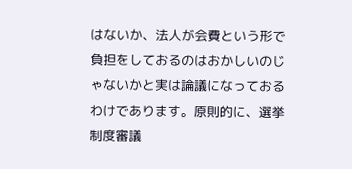はないか、法人が会費という形で負担をしておるのはおかしいのじゃないかと実は論議になっておるわけであります。原則的に、選挙制度審議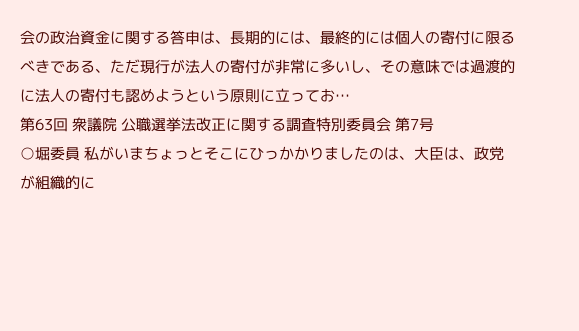会の政治資金に関する答申は、長期的には、最終的には個人の寄付に限るべきである、ただ現行が法人の寄付が非常に多いし、その意味では過渡的に法人の寄付も認めようという原則に立ってお…
第63回 衆議院 公職選挙法改正に関する調査特別委員会 第7号
○堀委員 私がいまちょっとそこにひっかかりましたのは、大臣は、政党が組織的に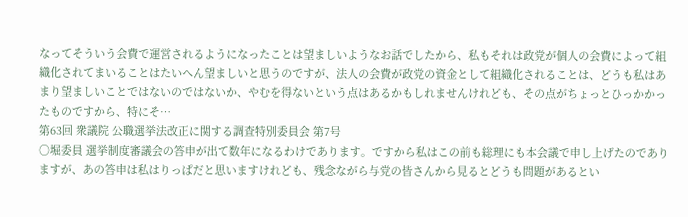なってそういう会費で運営されるようになったことは望ましいようなお話でしたから、私もそれは政党が個人の会費によって組織化されてまいることはたいへん望ましいと思うのですが、法人の会費が政党の資金として組織化されることは、どうも私はあまり望ましいことではないのではないか、やむを得ないという点はあるかもしれませんけれども、その点がちょっとひっかかったものですから、特にそ…
第63回 衆議院 公職選挙法改正に関する調査特別委員会 第7号
○堀委員 選挙制度審議会の答申が出て数年になるわけであります。ですから私はこの前も総理にも本会議で申し上げたのでありますが、あの答申は私はりっぱだと思いますけれども、残念ながら与党の皆さんから見るとどうも問題があるとい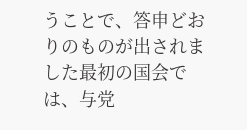うことで、答申どおりのものが出されました最初の国会では、与党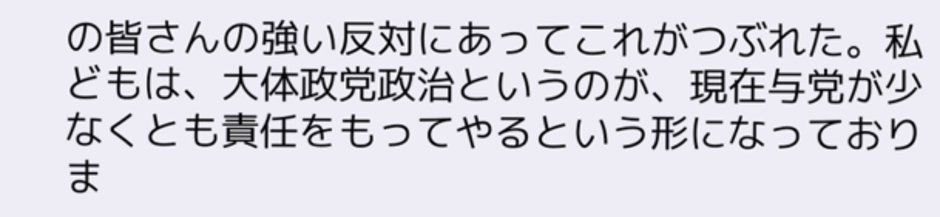の皆さんの強い反対にあってこれがつぶれた。私どもは、大体政党政治というのが、現在与党が少なくとも責任をもってやるという形になっておりま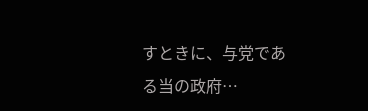すときに、与党である当の政府…